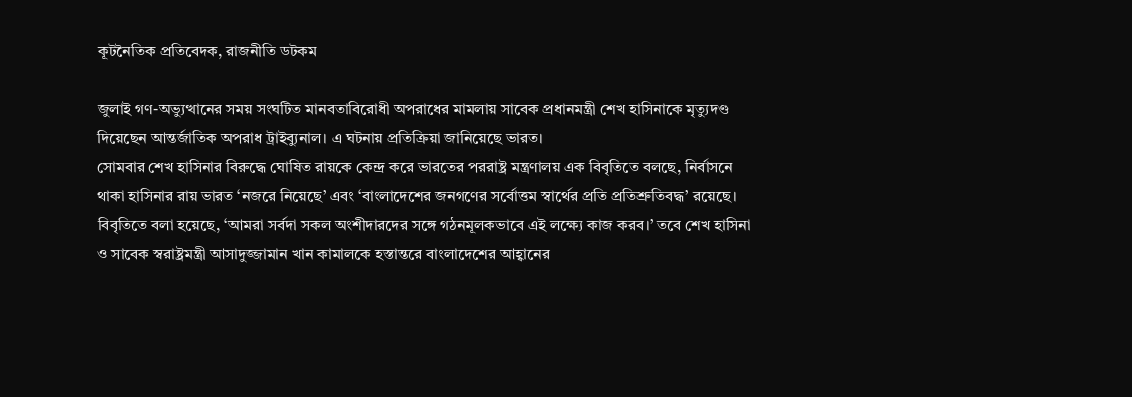কূটনৈতিক প্রতিবেদক, রাজনীতি ডটকম

জুলাই গণ-অভ্যুত্থানের সময় সংঘটিত মানবতাবিরোধী অপরাধের মামলায় সাবেক প্রধানমন্ত্রী শেখ হাসিনাকে মৃত্যুদণ্ড দিয়েছেন আন্তর্জাতিক অপরাধ ট্রাইব্যুনাল। এ ঘটনায় প্রতিক্রিয়া জানিয়েছে ভারত।
সোমবার শেখ হাসিনার বিরুদ্ধে ঘোষিত রায়কে কেন্দ্র করে ভারতের পররাষ্ট্র মন্ত্রণালয় এক বিবৃতিতে বলছে, নির্বাসনে থাকা হাসিনার রায় ভারত ‘নজরে নিয়েছে’ এবং ‘বাংলাদেশের জনগণের সর্বোত্তম স্বার্থের প্রতি প্রতিশ্রুতিবদ্ধ’ রয়েছে।
বিবৃতিতে বলা হয়েছে, ‘আমরা সর্বদা সকল অংশীদারদের সঙ্গে গঠনমূলকভাবে এই লক্ষ্যে কাজ করব।’ তবে শেখ হাসিনা ও সাবেক স্বরাষ্ট্রমন্ত্রী আসাদুজ্জামান খান কামালকে হস্তান্তরে বাংলাদেশের আহ্বানের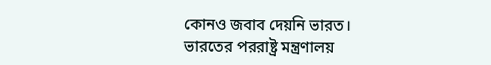কোনও জবাব দেয়নি ভারত।
ভারতের পররাষ্ট্র মন্ত্রণালয়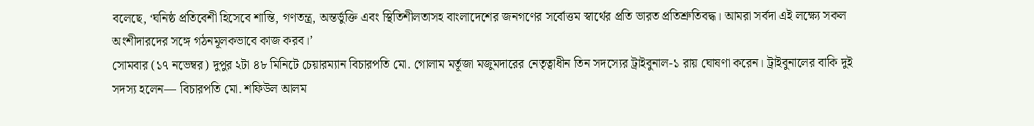বলেছে, ‘ঘনিষ্ঠ প্রতিবেশী হিসেবে শান্তি, গণতন্ত্র, অন্তর্ভুক্তি এবং স্থিতিশীলতাসহ বাংলাদেশের জনগণের সর্বোত্তম স্বার্থের প্রতি ভারত প্রতিশ্রুতিবদ্ধ। আমরা সর্বদা এই লক্ষ্যে সকল অংশীদারদের সঙ্গে গঠনমূলকভাবে কাজ করব।’
সোমবার (১৭ নভেম্বর) দুপুর ২টা ৪৮ মিনিটে চেয়ারম্যান বিচারপতি মো. গোলাম মর্তূজা মজুমদারের নেতৃত্বাধীন তিন সদস্যের ট্রাইবুনাল-১ রায় ঘোষণা করেন। ট্রাইবুনালের বাকি দুই সদস্য হলেন— বিচারপতি মো. শফিউল আলম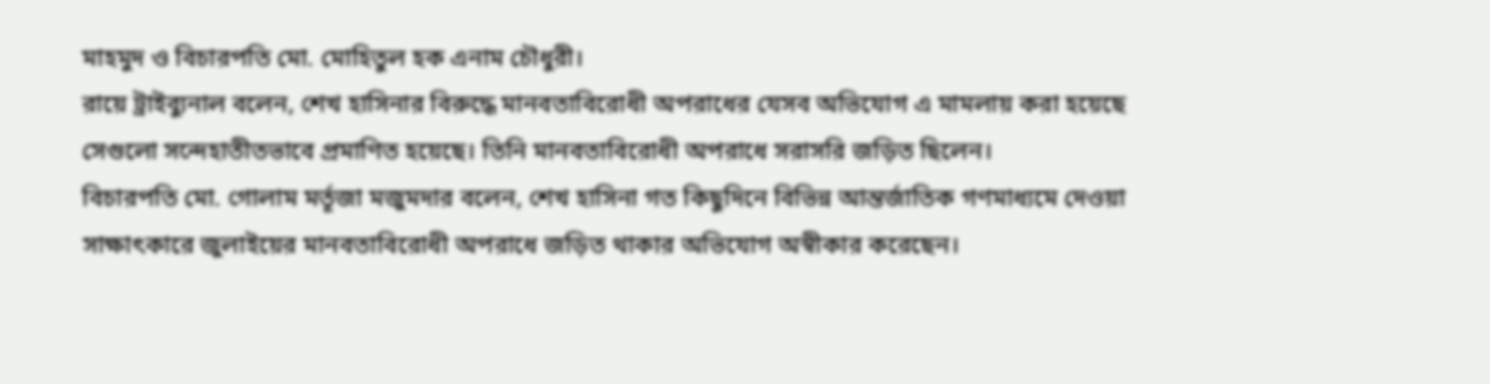মাহমুদ ও বিচারপতি মো. মোহিতুল হক এনাম চৌধুরী।
রায়ে ট্রাইব্যুনাল বলেন, শেখ হাসিনার বিরুদ্ধে মানবতাবিরোধী অপরাধের যেসব অভিযোগ এ মামলায় করা হয়েছে সেগুলো সন্দেহাতীতভাবে প্রমাণিত হয়েছে। তিনি মানবতাবিরোধী অপরাধে সরাসরি জড়িত ছিলেন।
বিচারপতি মো. গোলাম মর্তূজা মজুমদার বলেন, শেখ হাসিনা গত কিছুদিনে বিভিন্ন আন্তর্জাতিক গণমাধ্যমে দেওয়া সাক্ষাৎকারে জুলাইয়ের মানবতাবিরোধী অপরাধে জড়িত থাকার অভিযোগ অস্বীকার করেছেন।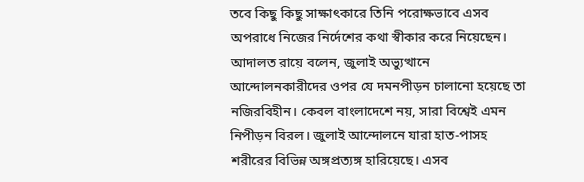তবে কিছু কিছু সাক্ষাৎকারে তিনি পরোক্ষভাবে এসব অপরাধে নিজের নির্দেশের কথা স্বীকার করে নিয়েছেন।
আদালত রায়ে বলেন, জুলাই অভ্যুত্থানে আন্দোলনকারীদের ওপর যে দমনপীড়ন চালানো হয়েছে তা নজিরবিহীন। কেবল বাংলাদেশে নয়, সারা বিশ্বেই এমন নিপীড়ন বিরল। জুলাই আন্দোলনে যারা হাত-পাসহ শরীরের বিভিন্ন অঙ্গপ্রত্যঙ্গ হারিয়েছে। এসব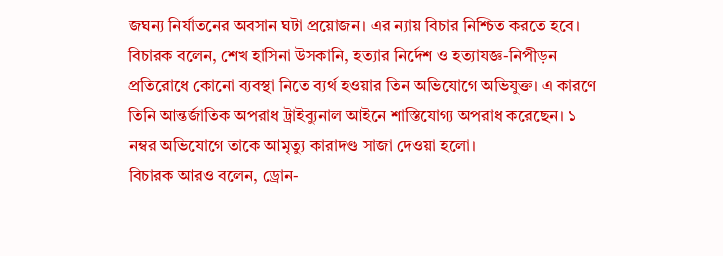জঘন্য নির্যাতনের অবসান ঘটা প্রয়োজন। এর ন্যায় বিচার নিশ্চিত করতে হবে।
বিচারক বলেন, শেখ হাসিনা উসকানি, হত্যার নির্দেশ ও হত্যাযজ্ঞ-নিপীড়ন প্রতিরোধে কোনো ব্যবস্থা নিতে ব্যর্থ হওয়ার তিন অভিযোগে অভিযুক্ত। এ কারণে তিনি আন্তর্জাতিক অপরাধ ট্রাইব্যুনাল আইনে শাস্তিযোগ্য অপরাধ করেছেন। ১ নম্বর অভিযোগে তাকে আমৃত্যু কারাদণ্ড সাজা দেওয়া হলো।
বিচারক আরও বলেন, ড্রোন-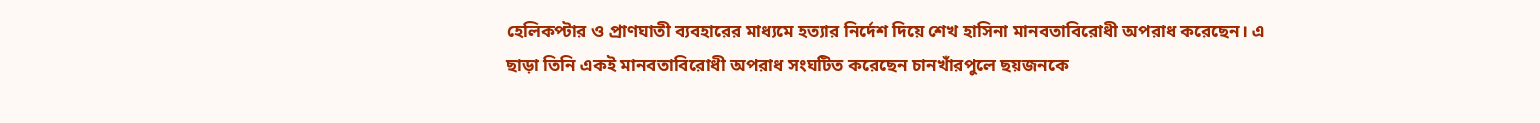হেলিকপ্টার ও প্রাণঘাতী ব্যবহারের মাধ্যমে হত্যার নির্দেশ দিয়ে শেখ হাসিনা মানবতাবিরোধী অপরাধ করেছেন। এ ছাড়া তিনি একই মানবতাবিরোধী অপরাধ সংঘটিত করেছেন চানখাঁরপুলে ছয়জনকে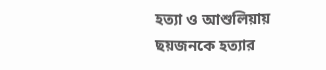হত্যা ও আশুলিয়ায় ছয়জনকে হত্যার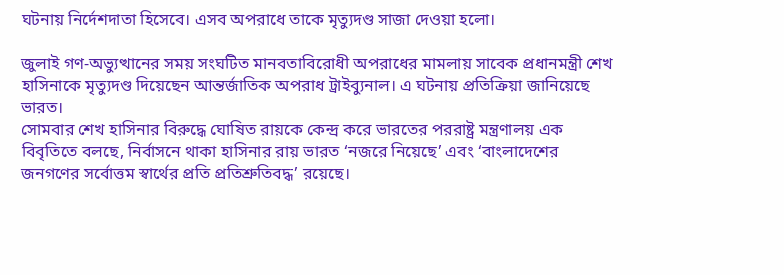ঘটনায় নির্দেশদাতা হিসেবে। এসব অপরাধে তাকে মৃত্যুদণ্ড সাজা দেওয়া হলো।

জুলাই গণ-অভ্যুত্থানের সময় সংঘটিত মানবতাবিরোধী অপরাধের মামলায় সাবেক প্রধানমন্ত্রী শেখ হাসিনাকে মৃত্যুদণ্ড দিয়েছেন আন্তর্জাতিক অপরাধ ট্রাইব্যুনাল। এ ঘটনায় প্রতিক্রিয়া জানিয়েছে ভারত।
সোমবার শেখ হাসিনার বিরুদ্ধে ঘোষিত রায়কে কেন্দ্র করে ভারতের পররাষ্ট্র মন্ত্রণালয় এক বিবৃতিতে বলছে, নির্বাসনে থাকা হাসিনার রায় ভারত ‘নজরে নিয়েছে’ এবং ‘বাংলাদেশের জনগণের সর্বোত্তম স্বার্থের প্রতি প্রতিশ্রুতিবদ্ধ’ রয়েছে।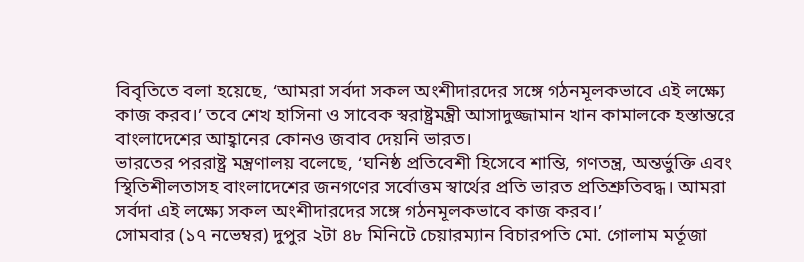বিবৃতিতে বলা হয়েছে, ‘আমরা সর্বদা সকল অংশীদারদের সঙ্গে গঠনমূলকভাবে এই লক্ষ্যে কাজ করব।’ তবে শেখ হাসিনা ও সাবেক স্বরাষ্ট্রমন্ত্রী আসাদুজ্জামান খান কামালকে হস্তান্তরে বাংলাদেশের আহ্বানের কোনও জবাব দেয়নি ভারত।
ভারতের পররাষ্ট্র মন্ত্রণালয় বলেছে, ‘ঘনিষ্ঠ প্রতিবেশী হিসেবে শান্তি, গণতন্ত্র, অন্তর্ভুক্তি এবং স্থিতিশীলতাসহ বাংলাদেশের জনগণের সর্বোত্তম স্বার্থের প্রতি ভারত প্রতিশ্রুতিবদ্ধ। আমরা সর্বদা এই লক্ষ্যে সকল অংশীদারদের সঙ্গে গঠনমূলকভাবে কাজ করব।’
সোমবার (১৭ নভেম্বর) দুপুর ২টা ৪৮ মিনিটে চেয়ারম্যান বিচারপতি মো. গোলাম মর্তূজা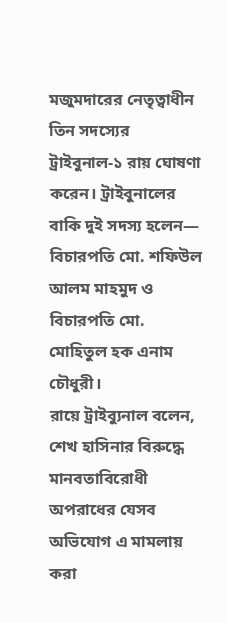মজুমদারের নেতৃত্বাধীন তিন সদস্যের ট্রাইবুনাল-১ রায় ঘোষণা করেন। ট্রাইবুনালের বাকি দুই সদস্য হলেন— বিচারপতি মো. শফিউল আলম মাহমুদ ও বিচারপতি মো. মোহিতুল হক এনাম চৌধুরী।
রায়ে ট্রাইব্যুনাল বলেন, শেখ হাসিনার বিরুদ্ধে মানবতাবিরোধী অপরাধের যেসব অভিযোগ এ মামলায় করা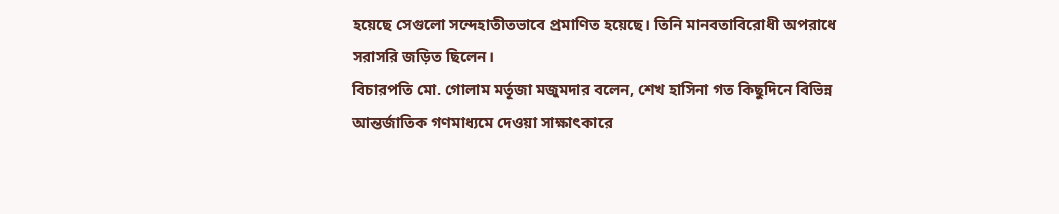হয়েছে সেগুলো সন্দেহাতীতভাবে প্রমাণিত হয়েছে। তিনি মানবতাবিরোধী অপরাধে সরাসরি জড়িত ছিলেন।
বিচারপতি মো. গোলাম মর্তূজা মজুমদার বলেন, শেখ হাসিনা গত কিছুদিনে বিভিন্ন আন্তর্জাতিক গণমাধ্যমে দেওয়া সাক্ষাৎকারে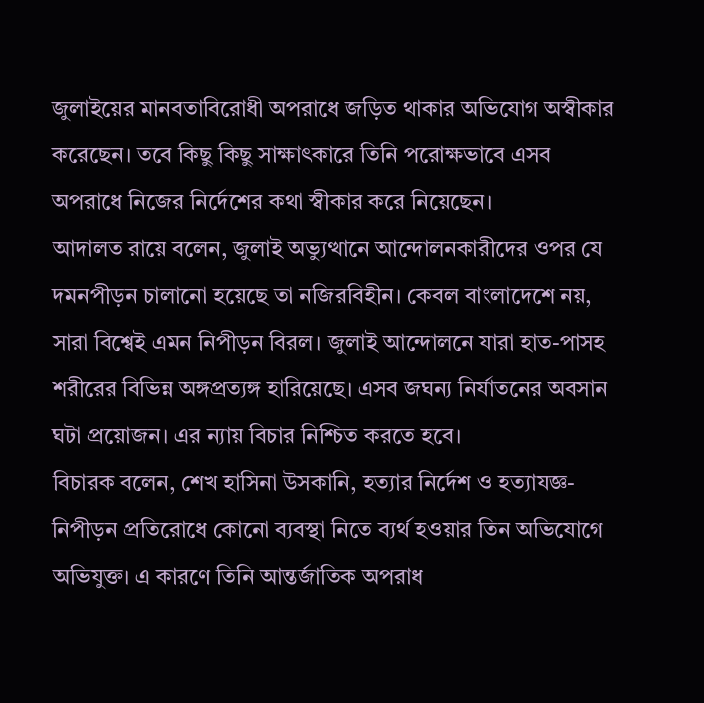জুলাইয়ের মানবতাবিরোধী অপরাধে জড়িত থাকার অভিযোগ অস্বীকার করেছেন। তবে কিছু কিছু সাক্ষাৎকারে তিনি পরোক্ষভাবে এসব অপরাধে নিজের নির্দেশের কথা স্বীকার করে নিয়েছেন।
আদালত রায়ে বলেন, জুলাই অভ্যুত্থানে আন্দোলনকারীদের ওপর যে দমনপীড়ন চালানো হয়েছে তা নজিরবিহীন। কেবল বাংলাদেশে নয়, সারা বিশ্বেই এমন নিপীড়ন বিরল। জুলাই আন্দোলনে যারা হাত-পাসহ শরীরের বিভিন্ন অঙ্গপ্রত্যঙ্গ হারিয়েছে। এসব জঘন্য নির্যাতনের অবসান ঘটা প্রয়োজন। এর ন্যায় বিচার নিশ্চিত করতে হবে।
বিচারক বলেন, শেখ হাসিনা উসকানি, হত্যার নির্দেশ ও হত্যাযজ্ঞ-নিপীড়ন প্রতিরোধে কোনো ব্যবস্থা নিতে ব্যর্থ হওয়ার তিন অভিযোগে অভিযুক্ত। এ কারণে তিনি আন্তর্জাতিক অপরাধ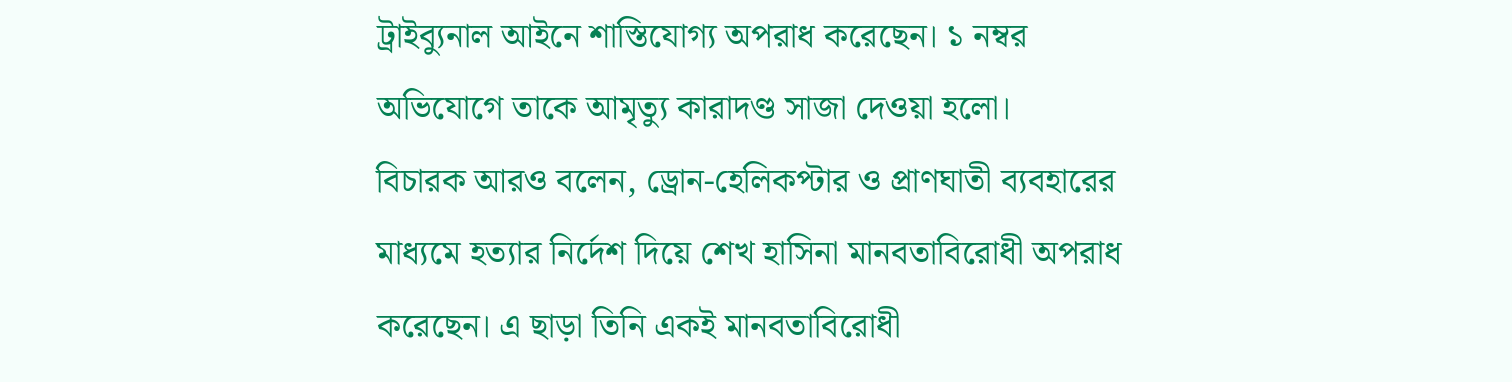ট্রাইব্যুনাল আইনে শাস্তিযোগ্য অপরাধ করেছেন। ১ নম্বর অভিযোগে তাকে আমৃত্যু কারাদণ্ড সাজা দেওয়া হলো।
বিচারক আরও বলেন, ড্রোন-হেলিকপ্টার ও প্রাণঘাতী ব্যবহারের মাধ্যমে হত্যার নির্দেশ দিয়ে শেখ হাসিনা মানবতাবিরোধী অপরাধ করেছেন। এ ছাড়া তিনি একই মানবতাবিরোধী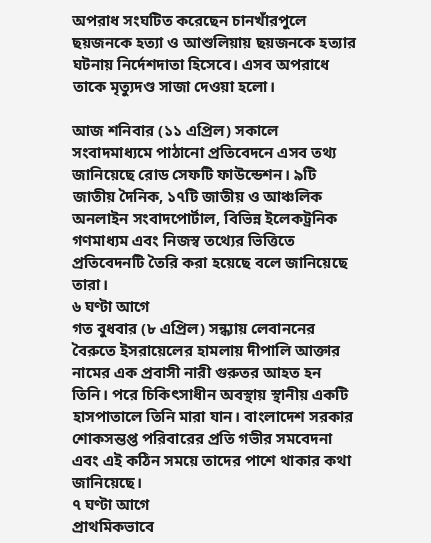অপরাধ সংঘটিত করেছেন চানখাঁরপুলে ছয়জনকে হত্যা ও আশুলিয়ায় ছয়জনকে হত্যার ঘটনায় নির্দেশদাতা হিসেবে। এসব অপরাধে তাকে মৃত্যুদণ্ড সাজা দেওয়া হলো।

আজ শনিবার (১১ এপ্রিল) সকালে সংবাদমাধ্যমে পাঠানো প্রতিবেদনে এসব তথ্য জানিয়েছে রোড সেফটি ফাউন্ডেশন। ৯টি জাতীয় দৈনিক, ১৭টি জাতীয় ও আঞ্চলিক অনলাইন সংবাদপোর্টাল, বিভিন্ন ইলেকট্রনিক গণমাধ্যম এবং নিজস্ব তথ্যের ভিত্তিতে প্রতিবেদনটি তৈরি করা হয়েছে বলে জানিয়েছে তারা।
৬ ঘণ্টা আগে
গত বুধবার (৮ এপ্রিল) সন্ধ্যায় লেবাননের বৈরুতে ইসরায়েলের হামলায় দীপালি আক্তার নামের এক প্রবাসী নারী গুরুতর আহত হন তিনি। পরে চিকিৎসাধীন অবস্থায় স্থানীয় একটি হাসপাতালে তিনি মারা যান। বাংলাদেশ সরকার শোকসন্তপ্ত পরিবারের প্রতি গভীর সমবেদনা এবং এই কঠিন সময়ে তাদের পাশে থাকার কথা জানিয়েছে।
৭ ঘণ্টা আগে
প্রাথমিকভাবে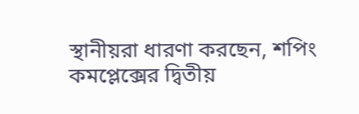স্থানীয়রা ধারণা করছেন, শপিং কমপ্লেক্সের দ্বিতীয়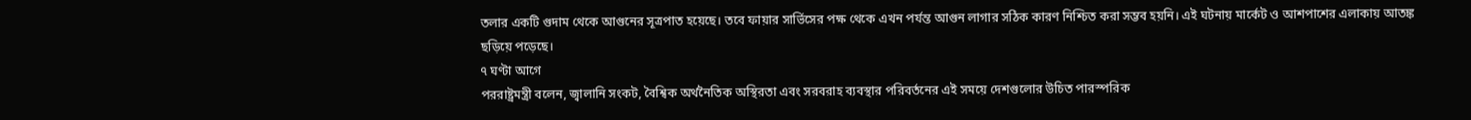তলার একটি গুদাম থেকে আগুনের সূত্রপাত হয়েছে। তবে ফায়ার সার্ভিসের পক্ষ থেকে এখন পর্যন্ত আগুন লাগার সঠিক কারণ নিশ্চিত করা সম্ভব হয়নি। এই ঘটনায় মার্কেট ও আশপাশের এলাকায় আতঙ্ক ছড়িয়ে পড়েছে।
৭ ঘণ্টা আগে
পররাষ্ট্রমন্ত্রী বলেন, জ্বালানি সংকট, বৈশ্বিক অর্থনৈতিক অস্থিরতা এবং সরবরাহ ব্যবস্থার পরিবর্তনের এই সময়ে দেশগুলোর উচিত পারস্পরিক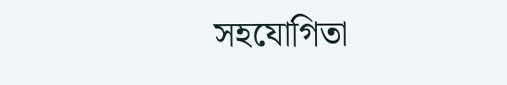সহযোগিতা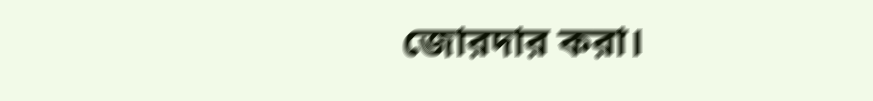জোরদার করা।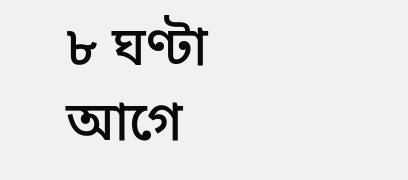৮ ঘণ্টা আগে